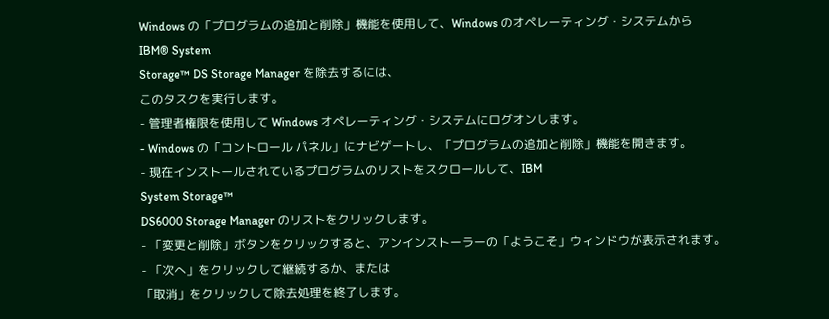Windows の「プログラムの追加と削除」機能を使用して、Windows のオペレーティング・システムから
IBM® System
Storage™ DS Storage Manager を除去するには、
このタスクを実行します。
- 管理者権限を使用して Windows オペレーティング・システムにログオンします。
- Windows の「コントロール パネル」にナビゲートし、「プログラムの追加と削除」機能を開きます。
- 現在インストールされているプログラムのリストをスクロールして、IBM
System Storage™
DS6000 Storage Manager のリストをクリックします。
- 「変更と削除」ボタンをクリックすると、アンインストーラーの「ようこそ」ウィンドウが表示されます。
- 「次へ」をクリックして継続するか、または
「取消」をクリックして除去処理を終了します。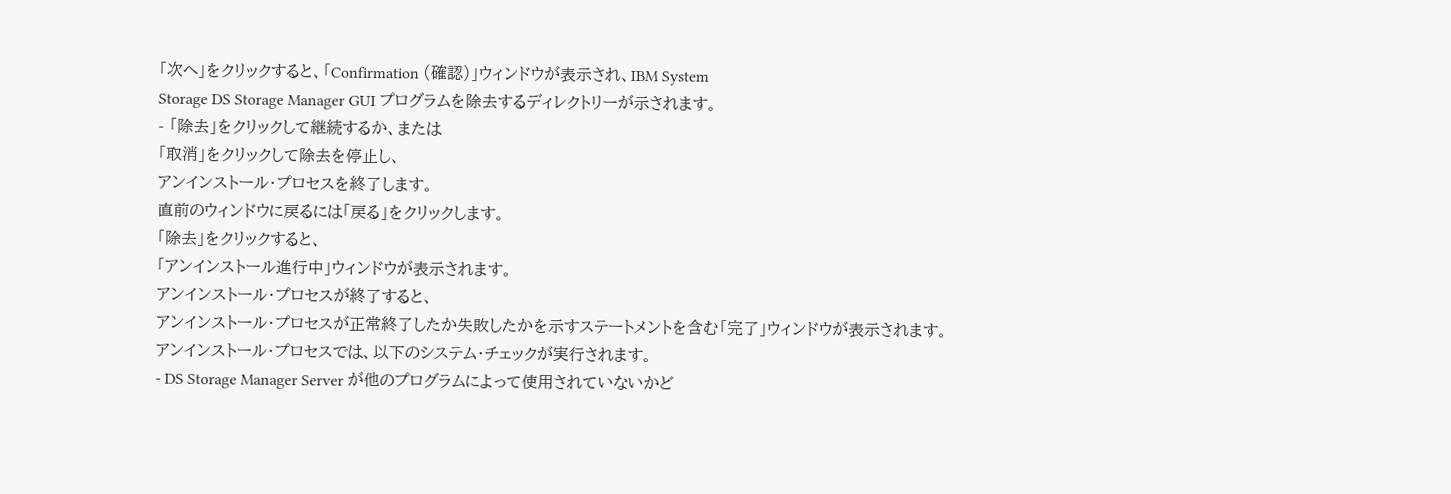「次へ」をクリックすると、「Confirmation (確認)」ウィンドウが表示され、IBM System
Storage DS Storage Manager GUI プログラムを除去するディレクトリーが示されます。
- 「除去」をクリックして継続するか、または
「取消」をクリックして除去を停止し、
アンインストール・プロセスを終了します。
直前のウィンドウに戻るには「戻る」をクリックします。
「除去」をクリックすると、
「アンインストール進行中」ウィンドウが表示されます。
アンインストール・プロセスが終了すると、
アンインストール・プロセスが正常終了したか失敗したかを示すステートメントを含む「完了」ウィンドウが表示されます。
アンインストール・プロセスでは、以下のシステム・チェックが実行されます。
- DS Storage Manager Server が他のプログラムによって使用されていないかど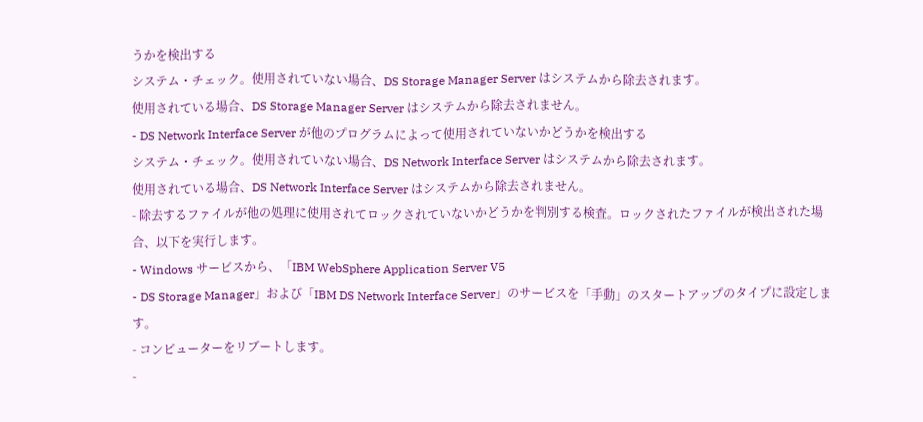うかを検出する
システム・チェック。使用されていない場合、DS Storage Manager Server はシステムから除去されます。
使用されている場合、DS Storage Manager Server はシステムから除去されません。
- DS Network Interface Server が他のプログラムによって使用されていないかどうかを検出する
システム・チェック。使用されていない場合、DS Network Interface Server はシステムから除去されます。
使用されている場合、DS Network Interface Server はシステムから除去されません。
- 除去するファイルが他の処理に使用されてロックされていないかどうかを判別する検査。ロックされたファイルが検出された場合、以下を実行します。
- Windows サービスから、「IBM WebSphere Application Server V5
- DS Storage Manager」および「IBM DS Network Interface Server」のサービスを「手動」のスタートアップのタイプに設定します。
- コンピューターをリブートします。
-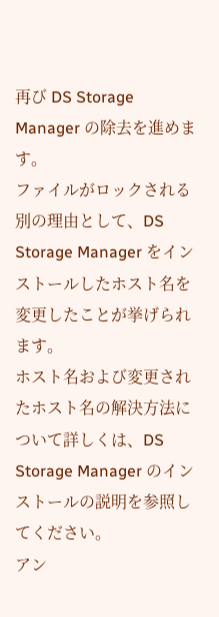再び DS Storage Manager の除去を進めます。
ファイルがロックされる別の理由として、DS Storage Manager をインストールしたホスト名を変更したことが挙げられます。
ホスト名および変更されたホスト名の解決方法について詳しくは、DS Storage Manager のインストールの説明を参照してください。
アン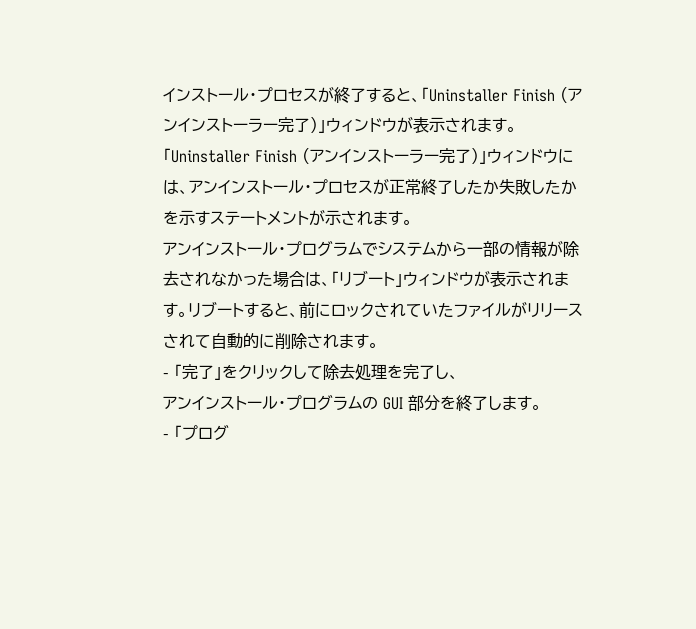インストール・プロセスが終了すると、「Uninstaller Finish (アンインストーラー完了)」ウィンドウが表示されます。「Uninstaller Finish (アンインストーラー完了)」ウィンドウには、アンインストール・プロセスが正常終了したか失敗したかを示すステートメントが示されます。
アンインストール・プログラムでシステムから一部の情報が除去されなかった場合は、「リブート」ウィンドウが表示されます。リブートすると、前にロックされていたファイルがリリースされて自動的に削除されます。
- 「完了」をクリックして除去処理を完了し、
アンインストール・プログラムの GUI 部分を終了します。
- 「プログ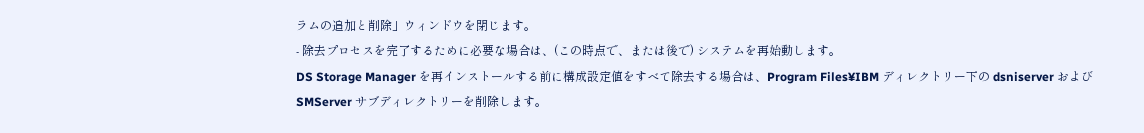ラムの追加と削除」ウィンドウを閉じます。
- 除去プロセスを完了するために必要な場合は、(この時点で、または後で) システムを再始動します。
DS Storage Manager を再インストールする前に構成設定値をすべて除去する場合は、Program Files¥IBM ディレクトリー下の dsniserver および SMServer サブディレクトリーを削除します。